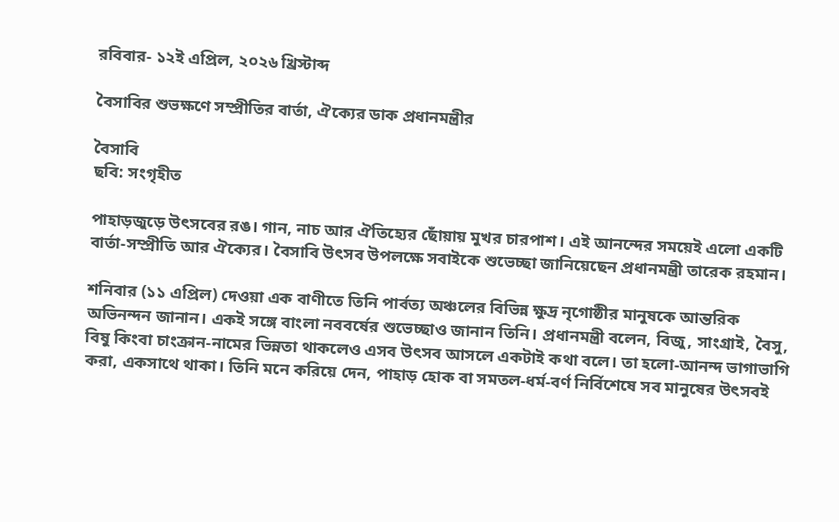রবিবার- ১২ই এপ্রিল, ২০২৬ খ্রিস্টাব্দ

বৈসাবির শুভক্ষণে সম্প্রীতির বার্তা, ঐক্যের ডাক প্রধানমন্ত্রীর

বৈসাবি
ছবি: সংগৃহীত

পাহাড়জুড়ে উৎসবের রঙ। গান, নাচ আর ঐতিহ্যের ছোঁয়ায় মুখর চারপাশ। এই আনন্দের সময়েই এলো একটি বার্তা-সম্প্রীতি আর ঐক্যের। বৈসাবি উৎসব উপলক্ষে সবাইকে শুভেচ্ছা জানিয়েছেন প্রধানমন্ত্রী তারেক রহমান।

শনিবার (১১ এপ্রিল) দেওয়া এক বাণীতে তিনি পার্বত্য অঞ্চলের বিভিন্ন ক্ষুদ্র নৃগোষ্ঠীর মানুষকে আন্তরিক অভিনন্দন জানান। একই সঙ্গে বাংলা নববর্ষের শুভেচ্ছাও জানান তিনি। প্রধানমন্ত্রী বলেন, বিজু, সাংগ্রাই, বৈসু, বিষু কিংবা চাংক্রান-নামের ভিন্নতা থাকলেও এসব উৎসব আসলে একটাই কথা বলে। তা হলো-আনন্দ ভাগাভাগি করা, একসাথে থাকা। তিনি মনে করিয়ে দেন, পাহাড় হোক বা সমতল-ধর্ম-বর্ণ নির্বিশেষে সব মানুষের উৎসবই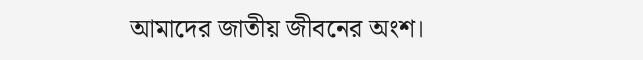আমাদের জাতীয় জীবনের অংশ।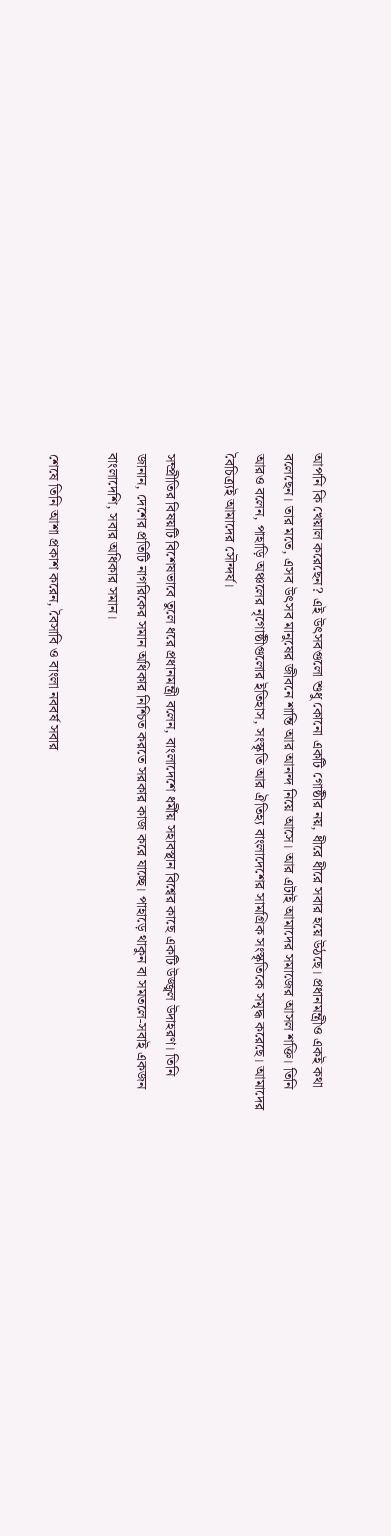আপনি কি খেয়াল করেছেন? এই উৎসবগুলো শুধু কোনো একটি গোষ্ঠীর নয়, ধীরে ধীরে সবার হয়ে উঠছে। প্রধানমন্ত্রীও একই কথা বলেছেন। তার মতে, এসব উৎসব মানুষের জীবনে শান্তি আর আনন্দ নিয়ে আসে। আর এটাই আমাদের সমাজের আসল শক্তি। তিনি আরও বলেন, পাহাড়ি অঞ্চলের নৃগোষ্ঠীগুলোর ইতিহাস, সংস্কৃতি আর ঐতিহ্য বাংলাদেশের সামগ্রিক সংস্কৃতিকে সমৃদ্ধ করেছে। আমাদের বৈচিত্র্যই আমাদের সৌন্দর্য।

সম্প্রীতির বিষয়টি বিশেষভাবে তুলে ধরে প্রধানমন্ত্রী বলেন, বাংলাদেশে ধর্মীয় সহাবস্থান বিশ্বের কাছে একটি উজ্জ্বল উদাহরণ। তিনি জানান, দেশের প্রতিটি নাগরিকের সমান অধিকার নিশ্চিত করতে সরকার কাজ করে যাচ্ছে। পাহাড়ে থাকুন বা সমতলে-সবাই একজন বাংলাদেশি, সবার অধিকার সমান।

শেষে তিনি আশা প্রকাশ করেন, বৈসাবি ও বাংলা নববর্ষ সবার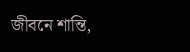জীবনে শান্তি,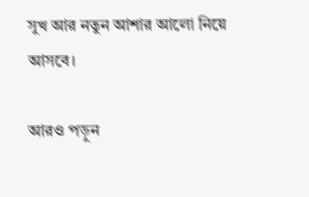সুখ আর নতুন আশার আলো নিয়ে আসবে।

আরও পড়ুন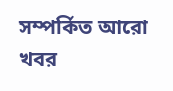সম্পর্কিত আরো খবর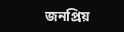জনপ্রিয়